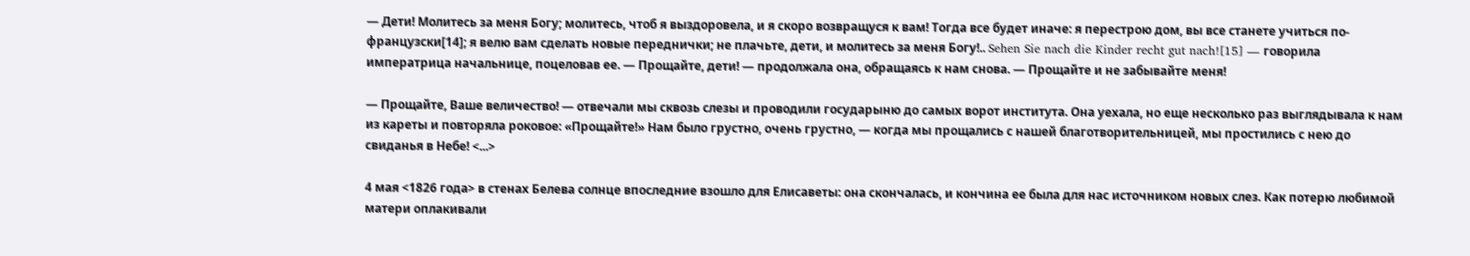― Дети! Молитесь за меня Богу; молитесь, чтоб я выздоровела, и я скоро возвращуся к вам! Тогда все будет иначе: я перестрою дом, вы все станете учиться по-французски[14]; я велю вам сделать новые переднички; не плачьте, дети, и молитесь за меня Богу!.. Sehen Sie nach die Kinder recht gut nach![15] — говорила императрица начальнице, поцеловав ее. — Прощайте, дети! — продолжала она, обращаясь к нам снова. — Прощайте и не забывайте меня!

― Прощайте, Ваше величество! — отвечали мы сквозь слезы и проводили государыню до самых ворот института. Она уехала, но еще несколько раз выглядывала к нам из кареты и повторяла роковое: «Прощайте!» Нам было грустно, очень грустно, — когда мы прощались с нашей благотворительницей, мы простились с нею до свиданья в Небе! <...>

4 мая <1826 года> в стенах Белева солнце впоследние взошло для Елисаветы: она скончалась, и кончина ее была для нас источником новых слез. Как потерю любимой матери оплакивали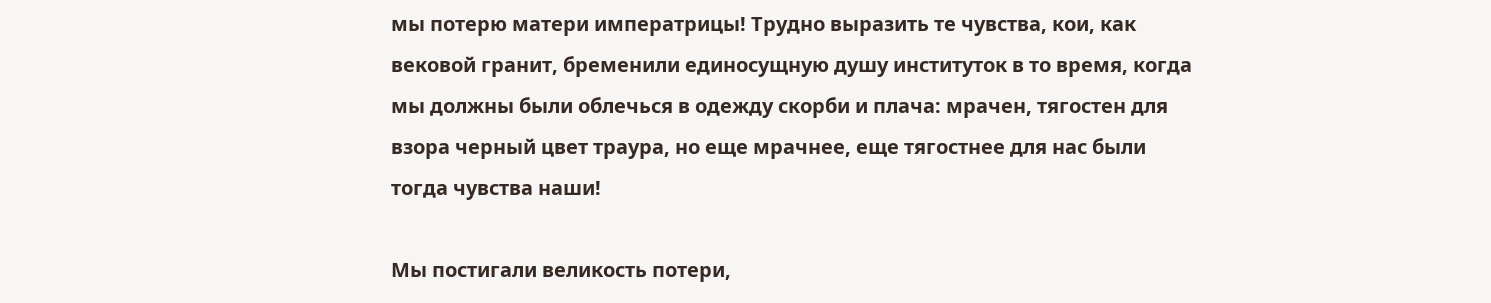мы потерю матери императрицы! Трудно выразить те чувства, кои, как вековой гранит, бременили единосущную душу институток в то время, когда мы должны были облечься в одежду скорби и плача: мрачен, тягостен для взора черный цвет траура, но еще мрачнее, еще тягостнее для нас были тогда чувства наши!

Мы постигали великость потери,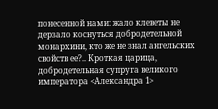понесенной нами: жало клеветы не дерзало коснуться добродетельной монархини, кто же не знал ангельских свойств ее?.. Кроткая царица, добродетельная супруга великого императора <Александра 1>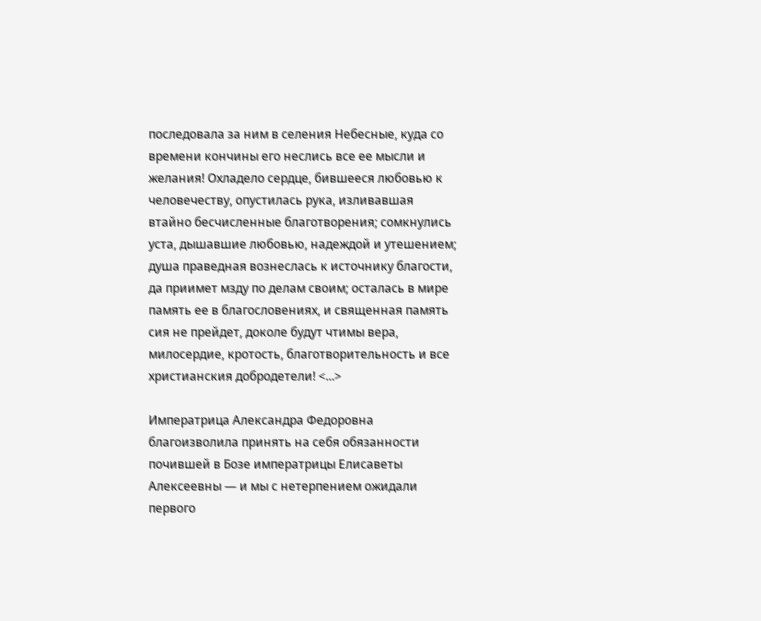последовала за ним в селения Небесные, куда со времени кончины его неслись все ее мысли и желания! Охладело сердце, бившееся любовью к человечеству, опустилась рука, изливавшая втайно бесчисленные благотворения; сомкнулись уста, дышавшие любовью, надеждой и утешением; душа праведная вознеслась к источнику благости, да приимет мзду по делам своим; осталась в мире память ее в благословениях, и священная память сия не прейдет, доколе будут чтимы вера, милосердие, кротость, благотворительность и все христианския добродетели! <...>

Императрица Александра Федоровна благоизволила принять на себя обязанности почившей в Бозе императрицы Елисаветы Алексеевны — и мы с нетерпением ожидали первого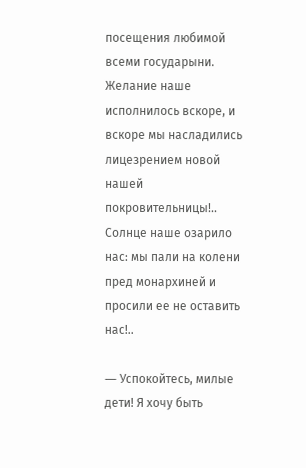посещения любимой всеми государыни. Желание наше исполнилось вскоре, и вскоре мы насладились лицезрением новой нашей покровительницы!.. Солнце наше озарило нас: мы пали на колени пред монархиней и просили ее не оставить нас!..

― Успокойтесь, милые дети! Я хочу быть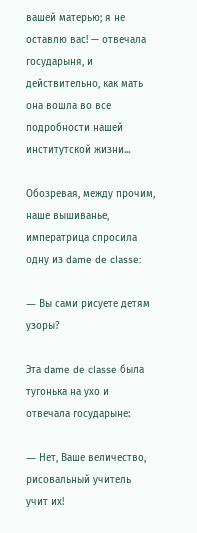вашей матерью; я не оставлю вас! — отвечала государыня, и действительно, как мать она вошла во все подробности нашей институтской жизни...

Обозревая, между прочим, наше вышиванье, императрица спросила одну из dame de classe:

― Вы сами рисуете детям узоры?

Эта dame de classe была тугонька на ухо и отвечала государыне:

― Нет, Ваше величество, рисовальный учитель учит их!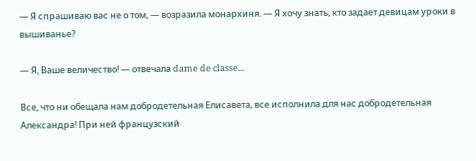― Я спрашиваю вас не о том, — возразила монархиня. — Я хочу знать, кто задает девицам уроки в вышиванье?

― Я, Ваше величество! — отвечала dame de classe...

Все, что ни обещала нам добродетельная Елисавета, все исполнила для нас добродетельная Александра! При ней французский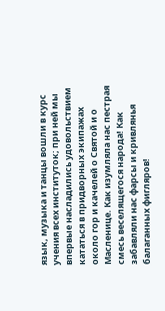язык, музыка и танцы вошли в курс учения всех институток; при ней мы впервые насладились удовольствием кататься в придворных экипажах около гор и качелей о Святой и о Масленице. Как изумляла нас пестрая смесь веселящегося народа! Как забавляли нас фарсы и кривлянья балаганных фигляров!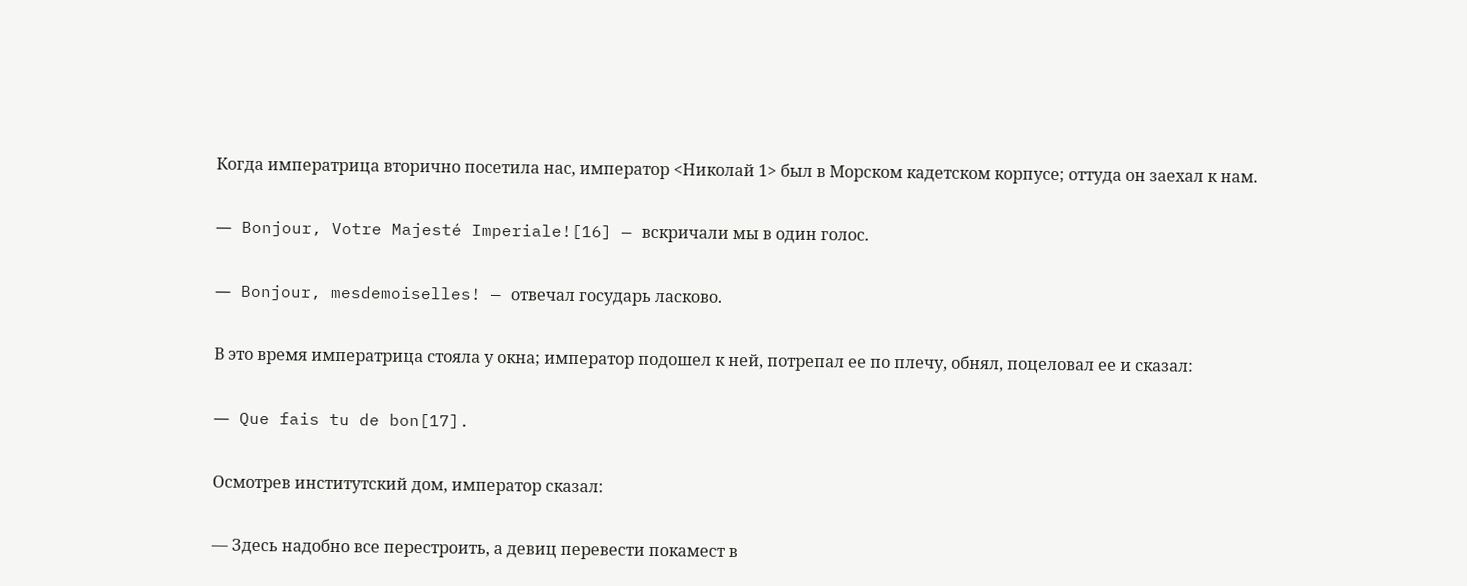Когда императрица вторично посетила нас, император <Николай 1> был в Морском кадетском корпусе; оттуда он заехал к нам.

― Bonjour, Votre Majesté Imperiale![16] — вскричали мы в один голос.

― Bonjour, mesdemoiselles! — отвечал государь ласково.

В это время императрица стояла у окна; император подошел к ней, потрепал ее по плечу, обнял, поцеловал ее и сказал:

― Que fais tu de bon[17].

Осмотрев институтский дом, император сказал:

― Здесь надобно все перестроить, а девиц перевести покамест в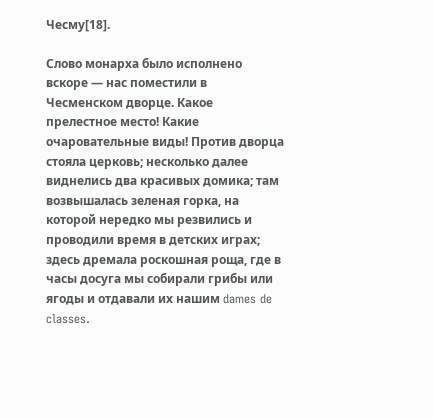Чесму[18].

Слово монарха было исполнено вскоре — нас поместили в Чесменском дворце. Какое прелестное место! Какие очаровательные виды! Против дворца стояла церковь; несколько далее виднелись два красивых домика; там возвышалась зеленая горка, на которой нередко мы резвились и проводили время в детских играх; здесь дремала роскошная роща, где в часы досуга мы собирали грибы или ягоды и отдавали их нашим dames de classes.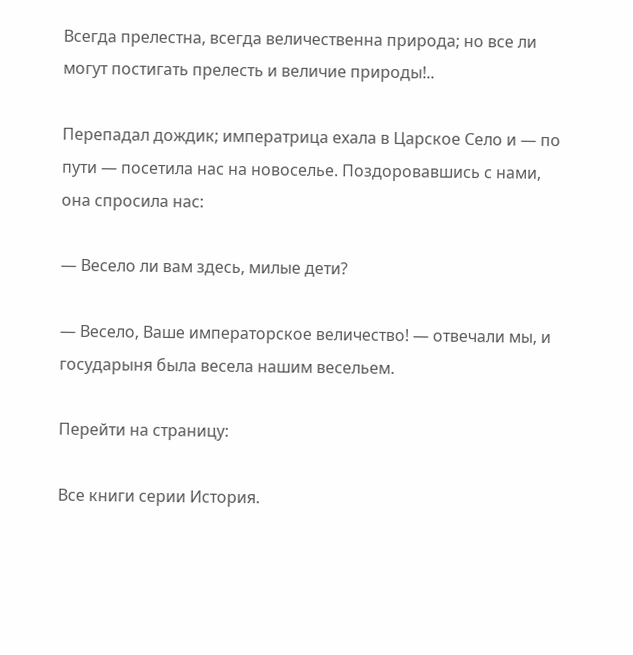Всегда прелестна, всегда величественна природа; но все ли могут постигать прелесть и величие природы!..

Перепадал дождик; императрица ехала в Царское Село и — по пути — посетила нас на новоселье. Поздоровавшись с нами, она спросила нас:

― Весело ли вам здесь, милые дети?

― Весело, Ваше императорское величество! — отвечали мы, и государыня была весела нашим весельем.

Перейти на страницу:

Все книги серии История.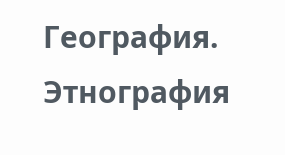География. Этнография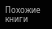Похожие книги